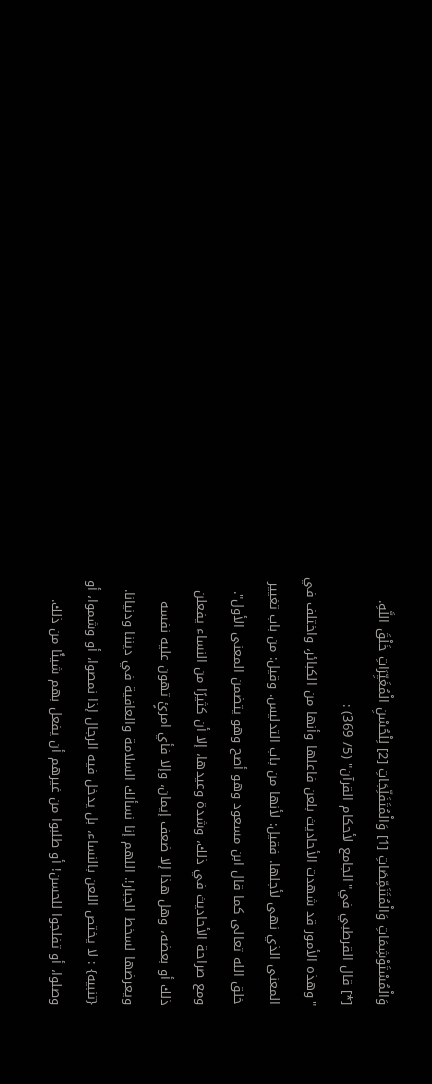وَالْمُسْتَوْشِمَاتِ وَالْمُتَنَمِّصَاتِ [1] وَالْمُتَفَلِّجَاتِ [2] لِلْحُسْنِ الْمُغَيِّرَاتِ خَلْقَ اللَّهِ.
[*] قال القرطبي في"الجامع لأحكام القرآن" (5/ 369) :
"وهذه الأمور قد شهدت الأحاديث بلعن فاعلها وأنها من الكبائر، واختلف في المعنى الذي نهى لأجلها. فقيل: لأنها من باب التدليس. وقيل: من باب تغيير خلق الله تعالى كما قال ابن مسعود وهو أصح وهو يتضمن المعنى الأول".
ومع صراحة الأحاديث في ذلك، وشدة وعيدها، إلا أن كثيرًا من النساء يفعلن ذلك أو بعضه، وهل هذا إلا ضعف إيمان، وإلا فأي امرئٍ تهون عليه نفسه ويعرضها لسخط الجبار!. اللهم إنا نسألك السلامة والعافية في ديننا ودنيانا.
{تنبيه} : لا يختص اللعن بالنساء، بل يدخل فيه الرجال إذا نمصوا، أو وشموا، أو وصلوا، أو تفلجوا للحسن! أو طلبوا من غيرهم أن يفعل بهم شيئًا من ذلك.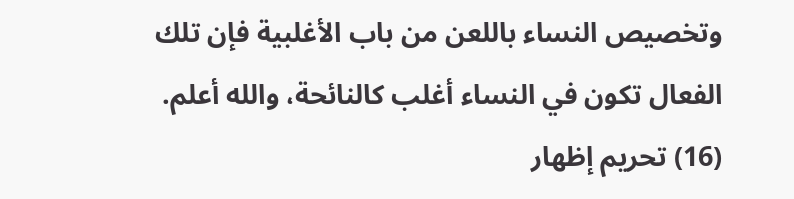وتخصيص النساء باللعن من باب الأغلبية فإن تلك الفعال تكون في النساء أغلب كالنائحة، والله أعلم.
(16) تحريم إظهار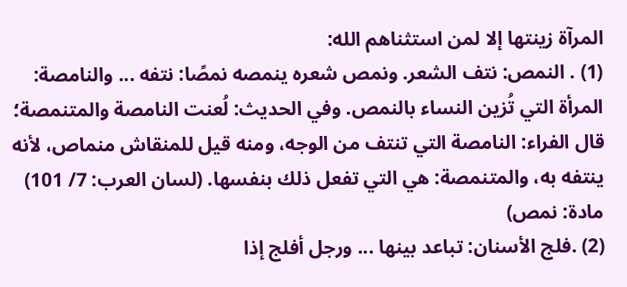المرآة زينتها إلا لمن استثناهم الله:
(1) . النمص: نتف الشعر. ونمص شعره ينمصه نمصًا: نتفه ... والنامصة: المرأة التي تُزين النساء بالنمص. وفي الحديث: لُعنت النامصة والمتنمصة؛ قال الفراء: النامصة التي تنتف من الوجه، ومنه قيل للمنقاش منماص، لأنه ينتفه به، والمتنمصة: هي التي تفعل ذلك بنفسها. (لسان العرب: 7/ 101) مادة: نمص)
(2) .فلج الأسنان: تباعد بينها ... ورجل أفلج إذا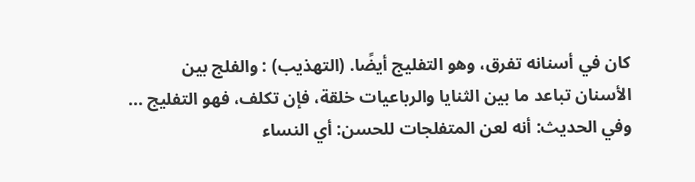كان في أسنانه تفرق، وهو التفليج أيضًا. (التهذيب) : والفلج بين الأسنان تباعد ما بين الثنايا والرباعيات خلقة، فإن تكلف، فهو التفليج ... وفي الحديث: أنه لعن المتفلجات للحسن: أي النساء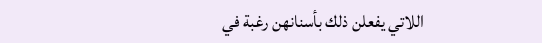اللاتي يفعلن ذلك بأسنانهن رغبة في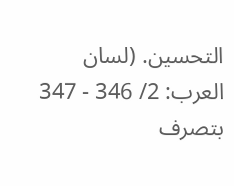التحسين. (لسان العرب: 2/ 346 - 347 بتصرف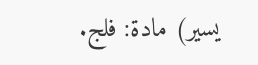يسير) مادة: فلج.